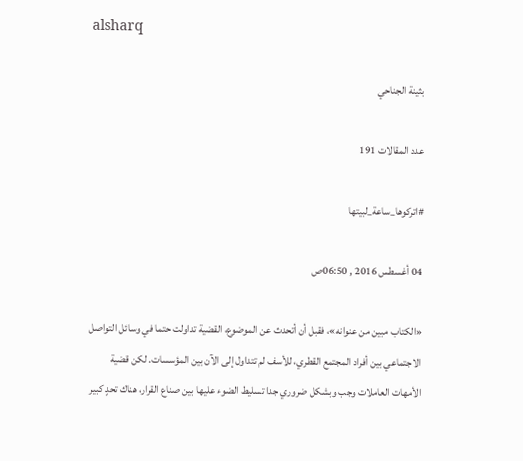alsharq

بثينة الجناحي

عدد المقالات 191

#اتركوها_ساعة_لبيتها

04 أغسطس 2016 , 06:50ص

«الكتاب مبين من عنوانه»، فقبل أن أتحدث عن الموضوع، القضية تداولت حتما في وسائل التواصل الاجتماعي بين أفراد المجتمع القطري، للأسف لم تتداول إلى الآن بين المؤسسات. لكن قضية الأمهات العاملات وجب وبشكل ضروري جدا تسليط الضوء عليها بين صناع القرار، هناك تحدٍ كبير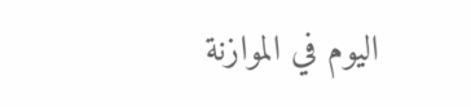اليوم في الموازنة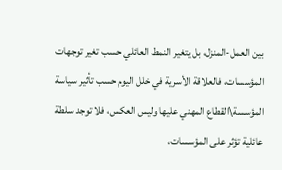بين العمل-المنزل، بل يتغير النمط العائلي حسب تغير توجهات المؤسسات، فالعلاقة الأسرية في خلل اليوم حسب تأثير سياسة المؤسسة\القطاع المهني عليها وليس العكس، فلا توجد سلطة عائلية تؤثر على المؤسسات،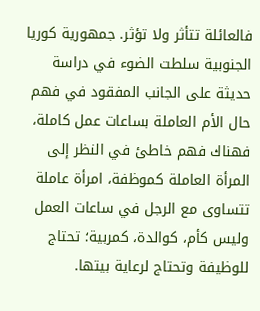فالعائلة تتأثر ولا تؤثر. جمهورية كوريا الجنوبية سلطت الضوء في دراسة حديثة على الجانب المفقود في فهم حال الأم العاملة بساعات عمل كاملة، فهناك فهم خاطئ في النظر إلى المرأة العاملة كموظفة، امرأة عاملة تتساوى مع الرجل في ساعات العمل وليس كأم، كوالدة، كمربية؛ تحتاج للوظيفة وتحتاج لرعاية بيتها.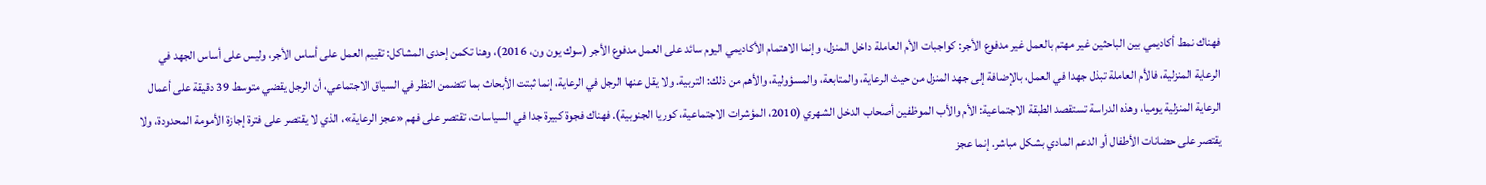فهناك نمط أكاديمي بين الباحثين غير مهتم بالعمل غير مدفوع الأجر: كواجبات الأم العاملة داخل المنزل، وإنما الاهتمام الأكاديمي اليوم سائد على العمل مدفوع الأجر (سوك يون ون، 2016)، وهنا تكمن إحدى المشاكل: تقييم العمل على أساس الأجر، وليس على أساس الجهد في الرعاية المنزلية، فالأم العاملة تبذل جهدا في العمل، بالإضافة إلى جهد المنزل من حيث الرعاية، والمتابعة، والمسؤولية، والأهم من ذلك: التربية. ولا يقل عنها الرجل في الرعاية، إنما ثبتت الأبحاث بما تتضمن النظر في السياق الاجتماعي، أن الرجل يقضي متوسط 39 دقيقة على أعمال الرعاية المنزلية يوميا، وهذه الدراسة تستقصد الطبقة الاجتماعية: الأم والأب الموظفين أصحاب الدخل الشهري (2010، المؤشرات الاجتماعية، كوريا الجنوبية). فهناك فجوة كبيرة جدا في السياسات، تقتصر على فهم «عجز الرعاية»، الذي لا يقتصر على فترة إجازة الأمومة المحدودة، ولا يقتصر على حضانات الأطفال أو الدعم المادي بشكل مباشر. إنما عجز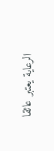الرعاية يعتبر عائقا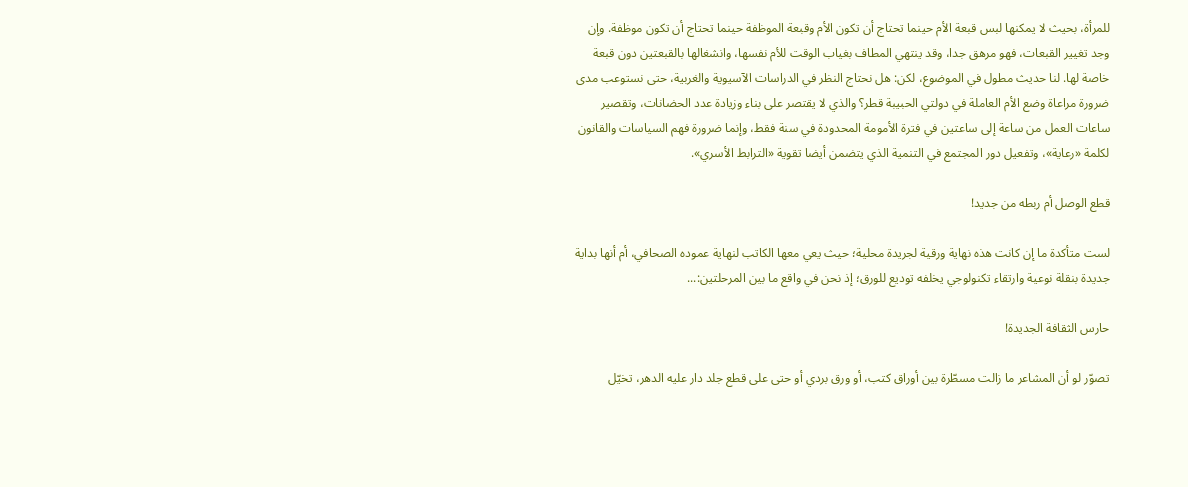للمرأة، بحيث لا يمكنها لبس قبعة الأم حينما تحتاج أن تكون الأم وقبعة الموظفة حينما تحتاج أن تكون موظفة. وإن وجد تغيير القبعات، فهو مرهق جدا، وقد ينتهي المطاف بغياب الوقت للأم نفسها، وانشغالها بالقبعتين دون قبعة خاصة لها. لنا حديث مطول في الموضوع، لكن: هل نحتاج النظر في الدراسات الآسيوية والغربية، حتى نستوعب مدى ضرورة مراعاة وضع الأم العاملة في دولتي الحبيبة قطر؟ والذي لا يقتصر على بناء وزيادة عدد الحضانات، وتقصير ساعات العمل من ساعة إلى ساعتين في فترة الأمومة المحدودة في سنة فقط، وإنما ضرورة فهم السياسات والقانون لكلمة «رعاية»، وتفعيل دور المجتمع في التنمية الذي يتضمن أيضا تقوية «الترابط الأسري».

قطع الوصل أم ربطه من جديد!

لست متأكدة ما إن كانت هذه نهاية ورقية لجريدة محلية؛ حيث يعي معها الكاتب لنهاية عموده الصحافي، أم أنها بداية جديدة بنقلة نوعية وارتقاء تكنولوجي يخلفه توديع للورق؛ إذ نحن في واقع ما بين المرحلتين:...

حارس الثقافة الجديدة!

تصوّر لو أن المشاعر ما زالت مسطّرة بين أوراق كتب، أو ورق بردي أو حتى على قطع جلد دار عليه الدهر، تخيّل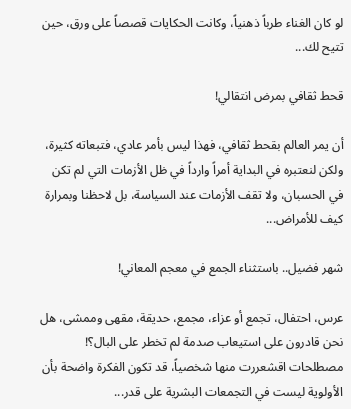لو كان الغناء طرباً ذهنياً، وكانت الحكايات قصصاً على ورق، حين تتيح لك...

قحط ثقافي بمرض انتقالي!

أن يمر العالم بقحط ثقافي، فهذا ليس بأمر عادي، فتبعاته كثيرة، ولكن لنعتبره في البداية أمراً وارداً في ظل الأزمات التي لم تكن في الحسبان، ولا تقف الأزمات عند السياسة، بل لاحظنا وبمرارة كيف للأمراض...

شهر فضيل.. باستثناء الجمع في معجم المعاني!

عرس، احتفال، تجمع أو عزاء، مجمع، حديقة، مقهى وممشى، هل نحن قادرون على استيعاب صدمة لم تخطر على البال؟! مصطلحات اقشعررت منها شخصياً، قد تكون الفكرة واضحة بأن الأولوية ليست في التجمعات البشرية على قدر...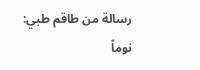رسالة من طاقم طبي: نوماً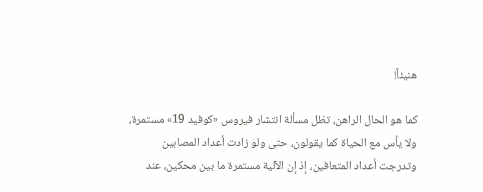هنيئاً!

كما هو الحال الراهن، تظل مسألة انتشار فيروس «كوفيد 19» مستمرة، ولا يأس مع الحياة كما يقولون، حتى ولو زادت أعداد المصابين وتدرجت أعداد المتعافين، إذ إن الآلية مستمرة ما بين محكين، عند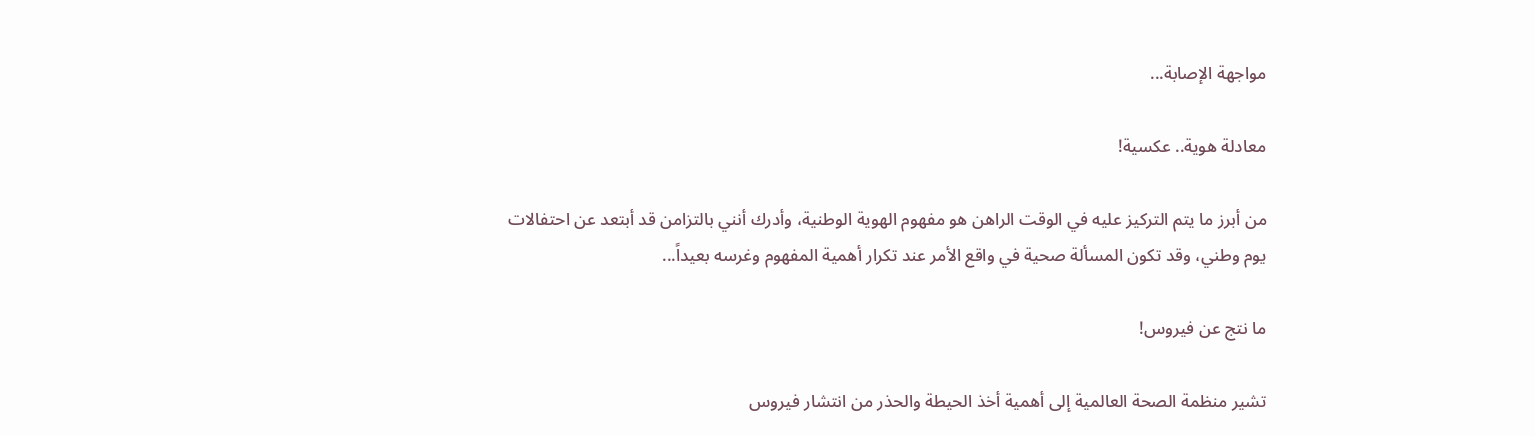مواجهة الإصابة...

معادلة هوية.. عكسية!

من أبرز ما يتم التركيز عليه في الوقت الراهن هو مفهوم الهوية الوطنية، وأدرك أنني بالتزامن قد أبتعد عن احتفالات يوم وطني، وقد تكون المسألة صحية في واقع الأمر عند تكرار أهمية المفهوم وغرسه بعيداً...

ما نتج عن فيروس!

تشير منظمة الصحة العالمية إلى أهمية أخذ الحيطة والحذر من انتشار فيروس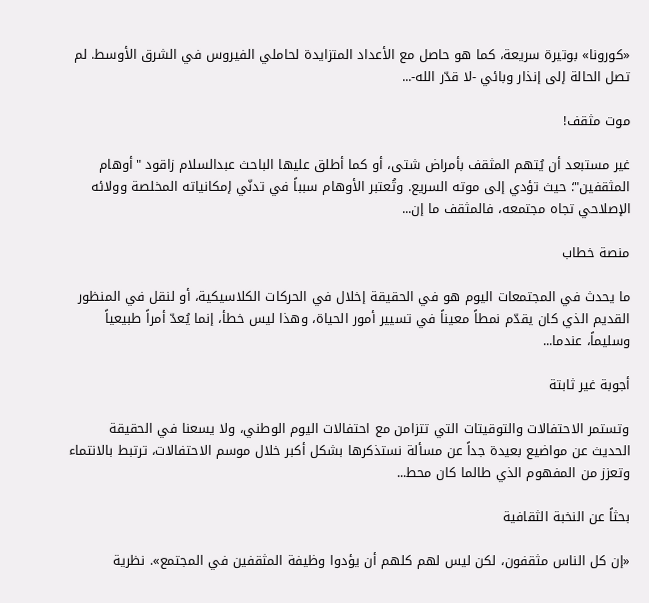«كورونا» بوتيرة سريعة، كما هو حاصل مع الأعداد المتزايدة لحاملي الفيروس في الشرق الأوسط. لم تصل الحالة إلى إنذار وبائي -لا قدّر الله-...

موت مثقف!

غير مستبعد أن يُتهم المثقف بأمراض شتى، أو كما أطلق عليها الباحث عبدالسلام زاقود "أوهام المثقفين"؛ حيث تؤدي إلى موته السريع. وتُعتبر الأوهام سبباً في تدنّي إمكانياته المخلصة وولائه الإصلاحي تجاه مجتمعه، فالمثقف ما إن...

منصة خطاب

ما يحدث في المجتمعات اليوم هو في الحقيقة إخلال في الحركات الكلاسيكية، أو لنقل في المنظور القديم الذي كان يقدّم نمطاً معيناً في تسيير أمور الحياة، وهذا ليس خطأ، إنما يُعدّ أمراً طبيعياً وسليماً، عندما...

أجوبة غير ثابتة

وتستمر الاحتفالات والتوقيتات التي تتزامن مع احتفالات اليوم الوطني، ولا يسعنا في الحقيقة الحديث عن مواضيع بعيدة جداً عن مسألة نستذكرها بشكل أكبر خلال موسم الاحتفالات، ترتبط بالانتماء وتعزز من المفهوم الذي طالما كان محط...

بحثاً عن النخبة الثقافية

«إن كل الناس مثقفون، لكن ليس لهم كلهم أن يؤدوا وظيفة المثقفين في المجتمع». نظرية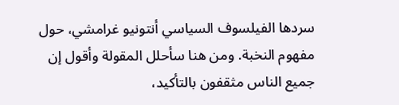سردها الفيلسوف السياسي أنتونيو غرامشي، حول مفهوم النخبة. ومن هنا سأحلل المقولة وأقول إن جميع الناس مثقفون بالتأكيد،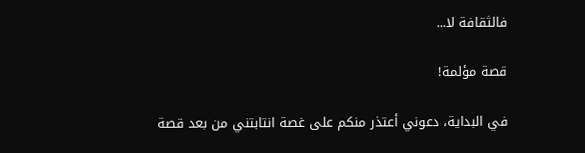فالثقافة لا...

قصة مؤلمة!

في البداية، دعوني أعتذر منكم على غصة انتابتني من بعد قصة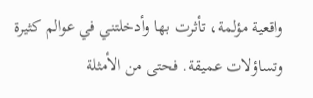واقعية مؤلمة، تأثرت بها وأدخلتني في عوالم كثيرة وتساؤلات عميقة. فحتى من الأمثلة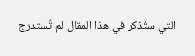التي ستُذكر في هذا المقال لم تُستدرج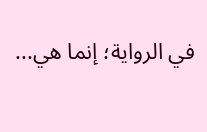في الرواية؛ إنما هي...